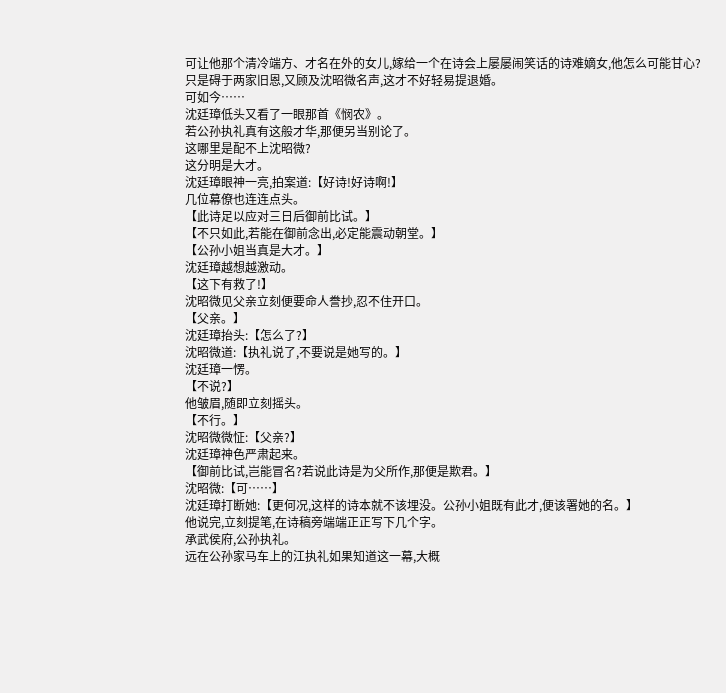可让他那个清冷端方、才名在外的女儿,嫁给一个在诗会上屡屡闹笑话的诗难嫡女,他怎么可能甘心?
只是碍于两家旧恩,又顾及沈昭微名声,这才不好轻易提退婚。
可如今……
沈廷璋低头又看了一眼那首《悯农》。
若公孙执礼真有这般才华,那便另当别论了。
这哪里是配不上沈昭微?
这分明是大才。
沈廷璋眼神一亮,拍案道:【好诗!好诗啊!】
几位幕僚也连连点头。
【此诗足以应对三日后御前比试。】
【不只如此,若能在御前念出,必定能震动朝堂。】
【公孙小姐当真是大才。】
沈廷璋越想越激动。
【这下有救了!】
沈昭微见父亲立刻便要命人誊抄,忍不住开口。
【父亲。】
沈廷璋抬头:【怎么了?】
沈昭微道:【执礼说了,不要说是她写的。】
沈廷璋一愣。
【不说?】
他皱眉,随即立刻摇头。
【不行。】
沈昭微微怔:【父亲?】
沈廷璋神色严肃起来。
【御前比试,岂能冒名?若说此诗是为父所作,那便是欺君。】
沈昭微:【可……】
沈廷璋打断她:【更何况,这样的诗本就不该埋没。公孙小姐既有此才,便该署她的名。】
他说完,立刻提笔,在诗稿旁端端正正写下几个字。
承武侯府,公孙执礼。
远在公孙家马车上的江执礼如果知道这一幕,大概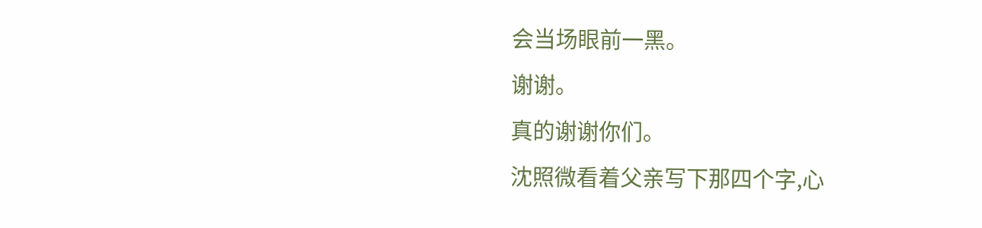会当场眼前一黑。
谢谢。
真的谢谢你们。
沈照微看着父亲写下那四个字,心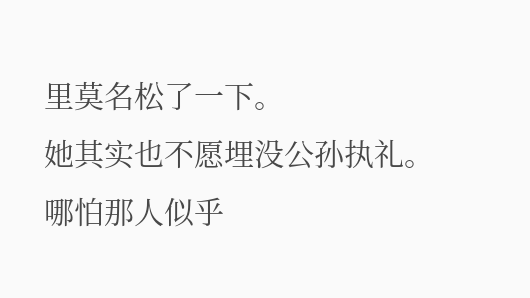里莫名松了一下。
她其实也不愿埋没公孙执礼。
哪怕那人似乎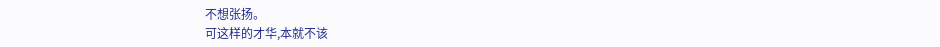不想张扬。
可这样的才华,本就不该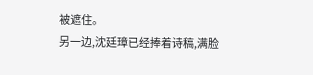被遮住。
另一边,沈廷璋已经捧着诗稿,满脸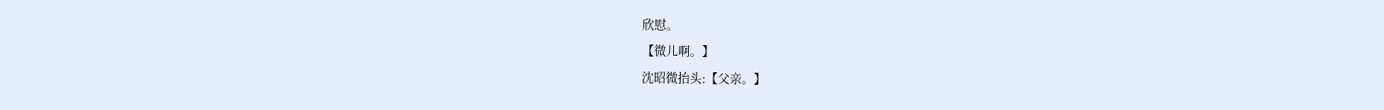欣慰。
【微儿啊。】
沈昭微抬头:【父亲。】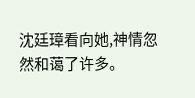沈廷璋看向她,神情忽然和蔼了许多。